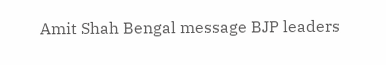Amit Shah Bengal message BJP leaders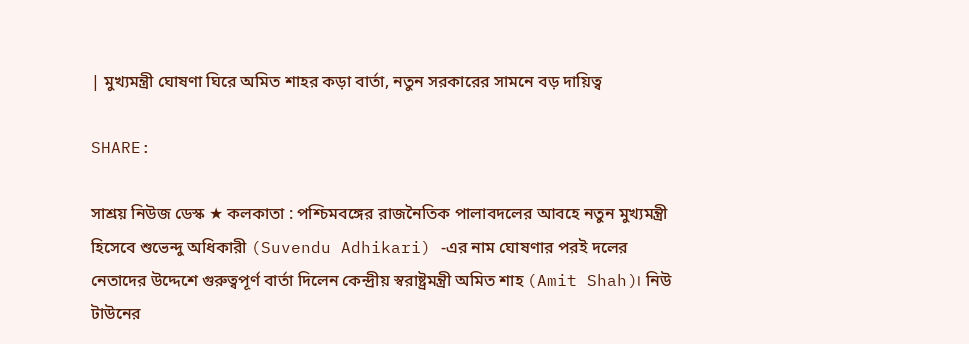| মুখ্যমন্ত্রী ঘোষণা ঘিরে অমিত শাহর কড়া বার্তা, নতুন সরকারের সামনে বড় দায়িত্ব

SHARE:

সাশ্রয় নিউজ ডেস্ক ★ কলকাতা : পশ্চিমবঙ্গের রাজনৈতিক পালাবদলের আবহে নতুন মুখ্যমন্ত্রী হিসেবে শুভেন্দু অধিকারী (Suvendu Adhikari) -এর নাম ঘোষণার পরই দলের নেতাদের উদ্দেশে গুরুত্বপূর্ণ বার্তা দিলেন কেন্দ্রীয় স্বরাষ্ট্রমন্ত্রী অমিত শাহ (Amit Shah)। নিউ টাউনের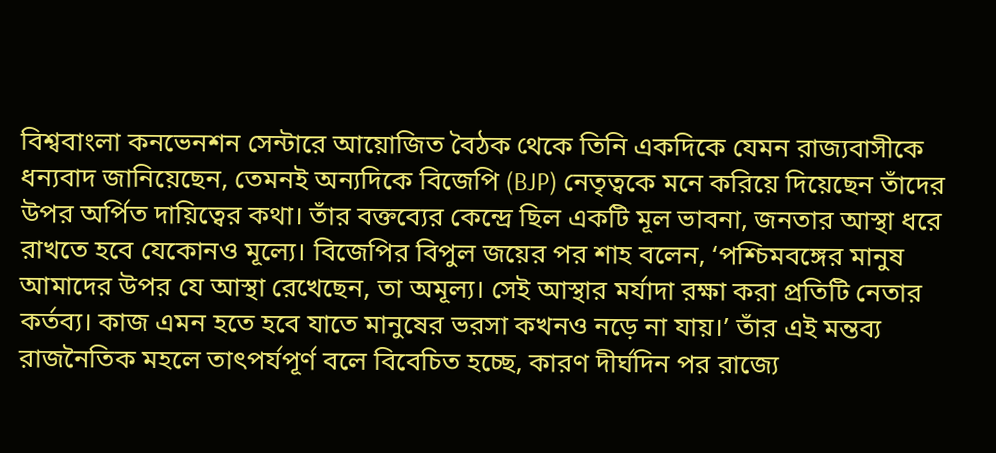বিশ্ববাংলা কনভেনশন সেন্টারে আয়োজিত বৈঠক থেকে তিনি একদিকে যেমন রাজ্যবাসীকে ধন্যবাদ জানিয়েছেন, তেমনই অন্যদিকে বিজেপি (BJP) নেতৃত্বকে মনে করিয়ে দিয়েছেন তাঁদের উপর অর্পিত দায়িত্বের কথা। তাঁর বক্তব্যের কেন্দ্রে ছিল একটি মূল ভাবনা, জনতার আস্থা ধরে রাখতে হবে যেকোনও মূল্যে। বিজেপির বিপুল জয়ের পর শাহ বলেন, ‘পশ্চিমবঙ্গের মানুষ আমাদের উপর যে আস্থা রেখেছেন, তা অমূল্য। সেই আস্থার মর্যাদা রক্ষা করা প্রতিটি নেতার কর্তব্য। কাজ এমন হতে হবে যাতে মানুষের ভরসা কখনও নড়ে না যায়।’ তাঁর এই মন্তব্য রাজনৈতিক মহলে তাৎপর্যপূর্ণ বলে বিবেচিত হচ্ছে, কারণ দীর্ঘদিন পর রাজ্যে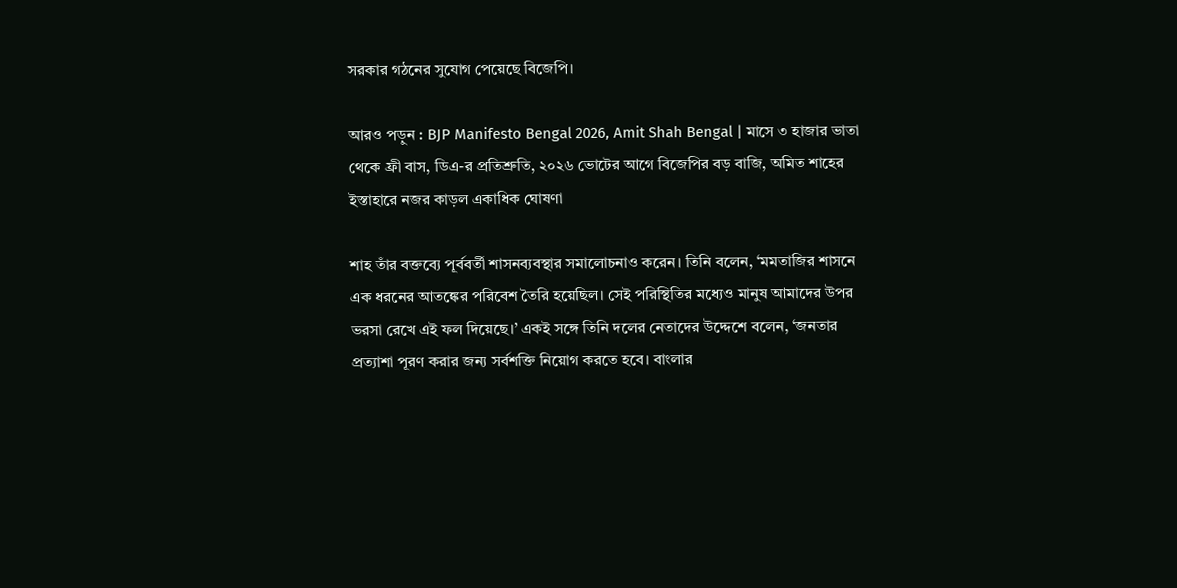সরকার গঠনের সুযোগ পেয়েছে বিজেপি।

আরও পড়ুন : BJP Manifesto Bengal 2026, Amit Shah Bengal | মাসে ৩ হাজার ভাতা থেকে ফ্রী বাস, ডিএ-র প্রতিশ্রুতি, ২০২৬ ভোটের আগে বিজেপির বড় বাজি, অমিত শাহের ইস্তাহারে নজর কাড়ল একাধিক ঘোষণা

শাহ তাঁর বক্তব্যে পূর্ববর্তী শাসনব্যবস্থার সমালোচনাও করেন। তিনি বলেন, ‘মমতাজির শাসনে এক ধরনের আতঙ্কের পরিবেশ তৈরি হয়েছিল। সেই পরিস্থিতির মধ্যেও মানুষ আমাদের উপর ভরসা রেখে এই ফল দিয়েছে।’ একই সঙ্গে তিনি দলের নেতাদের উদ্দেশে বলেন, ‘জনতার প্রত্যাশা পূরণ করার জন্য সর্বশক্তি নিয়োগ করতে হবে। বাংলার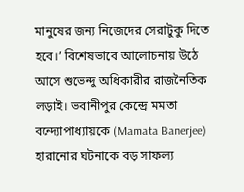মানুষের জন্য নিজেদের সেরাটুকু দিতে হবে।’ বিশেষভাবে আলোচনায় উঠে আসে শুভেন্দু অধিকারীর রাজনৈতিক লড়াই। ভবানীপুর কেন্দ্রে মমতা বন্দ্যোপাধ্যায়কে (Mamata Banerjee) হারানোর ঘটনাকে বড় সাফল্য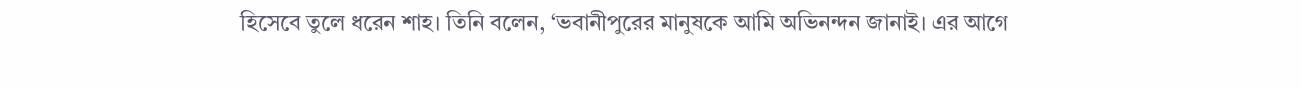হিসেবে তুলে ধরেন শাহ। তিনি বলেন, ‘ভবানীপুরের মানুষকে আমি অভিনন্দন জানাই। এর আগে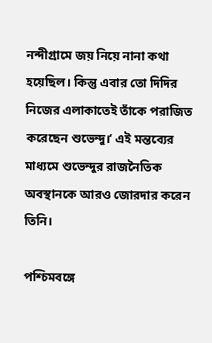নন্দীগ্রামে জয় নিয়ে নানা কথা হয়েছিল। কিন্তু এবার তো দিদির নিজের এলাকাতেই তাঁকে পরাজিত করেছেন শুভেন্দু।’ এই মন্তব্যের মাধ্যমে শুভেন্দুর রাজনৈতিক অবস্থানকে আরও জোরদার করেন তিনি।

পশ্চিমবঙ্গে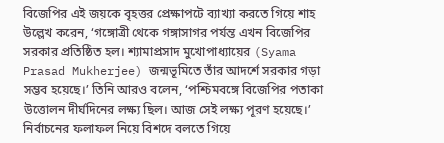বিজেপির এই জয়কে বৃহত্তর প্রেক্ষাপটে ব্যাখ্যা করতে গিয়ে শাহ উল্লেখ করেন, ‘গঙ্গোত্রী থেকে গঙ্গাসাগর পর্যন্ত এখন বিজেপির সরকার প্রতিষ্ঠিত হল। শ্যামাপ্রসাদ মুখোপাধ্যায়ের (Syama Prasad Mukherjee) জন্মভূমিতে তাঁর আদর্শে সরকার গড়া সম্ভব হয়েছে।’ তিনি আরও বলেন, ‘পশ্চিমবঙ্গে বিজেপির পতাকা উত্তোলন দীর্ঘদিনের লক্ষ্য ছিল। আজ সেই লক্ষ্য পূরণ হয়েছে।’ নির্বাচনের ফলাফল নিয়ে বিশদে বলতে গিয়ে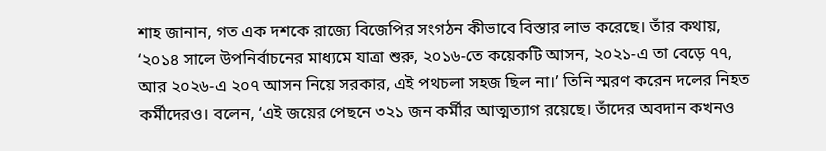শাহ জানান, গত এক দশকে রাজ্যে বিজেপির সংগঠন কীভাবে বিস্তার লাভ করেছে। তাঁর কথায়, ‘২০১৪ সালে উপনির্বাচনের মাধ্যমে যাত্রা শুরু, ২০১৬-তে কয়েকটি আসন, ২০২১-এ তা বেড়ে ৭৭, আর ২০২৬-এ ২০৭ আসন নিয়ে সরকার, এই পথচলা সহজ ছিল না।’ তিনি স্মরণ করেন দলের নিহত কর্মীদেরও। বলেন, ‘এই জয়ের পেছনে ৩২১ জন কর্মীর আত্মত্যাগ রয়েছে। তাঁদের অবদান কখনও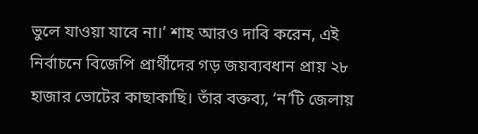ভুলে যাওয়া যাবে না।’ শাহ আরও দাবি করেন, এই নির্বাচনে বিজেপি প্রার্থীদের গড় জয়ব্যবধান প্রায় ২৮ হাজার ভোটের কাছাকাছি। তাঁর বক্তব্য, ‘ন’টি জেলায়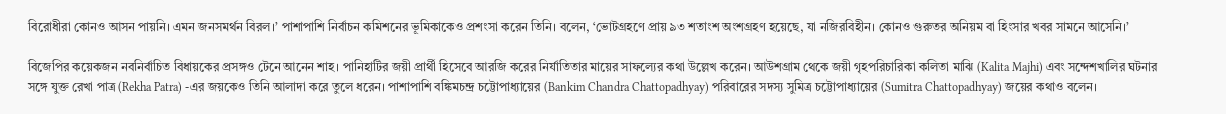বিরোধীরা কোনও আসন পায়নি। এমন জনসমর্থন বিরল।’ পাশাপাশি নির্বাচন কমিশনের ভূমিকাকেও প্রশংসা করেন তিনি। বলেন, ‘ভোটগ্রহণে প্রায় ৯৩ শতাংশ অংশগ্রহণ হয়েছে, যা নজিরবিহীন। কোনও গুরুতর অনিয়ম বা হিংসার খবর সামনে আসেনি।’

বিজেপির কয়েকজন নবনির্বাচিত বিধায়কের প্রসঙ্গও টেনে আনেন শাহ। পানিহাটির জয়ী প্রার্থী হিসেবে আরজি করের নির্যাতিতার মায়ের সাফল্যের কথা উল্লেখ করেন। আউশগ্রাম থেকে জয়ী গৃহপরিচারিকা কলিতা মাঝি (Kalita Majhi) এবং সন্দেশখালির ঘটনার সঙ্গে যুক্ত রেখা পাত্র (Rekha Patra) -এর জয়কেও তিনি আলাদা করে তুলে ধরেন। পাশাপাশি বঙ্কিমচন্দ্র চট্টোপাধ্যায়ের (Bankim Chandra Chattopadhyay) পরিবারের সদস্য সুমিত্র চট্টোপাধ্যায়ের (Sumitra Chattopadhyay) জয়ের কথাও বলেন।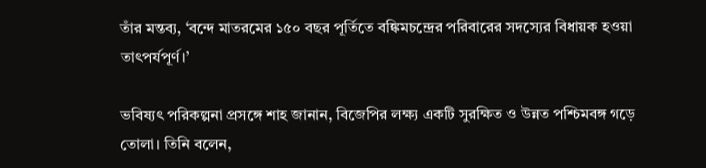তাঁর মন্তব্য, ‘বন্দে মাতরমের ১৫০ বছর পূর্তিতে বঙ্কিমচন্দ্রের পরিবারের সদস্যের বিধায়ক হওয়া তাৎপর্যপূর্ণ।’

ভবিষ্যৎ পরিকল্পনা প্রসঙ্গে শাহ জানান, বিজেপির লক্ষ্য একটি সুরক্ষিত ও উন্নত পশ্চিমবঙ্গ গড়ে তোলা। তিনি বলেন,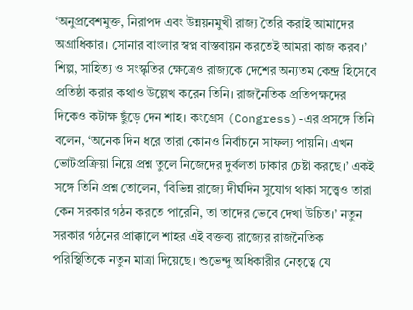‘অনুপ্রবেশমুক্ত, নিরাপদ এবং উন্নয়নমুখী রাজ্য তৈরি করাই আমাদের অগ্রাধিকার। সোনার বাংলার স্বপ্ন বাস্তবায়ন করতেই আমরা কাজ করব।’ শিল্প, সাহিত্য ও সংস্কৃতির ক্ষেত্রেও রাজ্যকে দেশের অন্যতম কেন্দ্র হিসেবে প্রতিষ্ঠা করার কথাও উল্লেখ করেন তিনি। রাজনৈতিক প্রতিপক্ষদের দিকেও কটাক্ষ ছুঁড়ে দেন শাহ। কংগ্রেস (Congress)-এর প্রসঙ্গে তিনি বলেন, ‘অনেক দিন ধরে তারা কোনও নির্বাচনে সাফল্য পায়নি। এখন ভোটপ্রক্রিয়া নিয়ে প্রশ্ন তুলে নিজেদের দুর্বলতা ঢাকার চেষ্টা করছে।’ একই সঙ্গে তিনি প্রশ্ন তোলেন, ‘বিভিন্ন রাজ্যে দীর্ঘদিন সুযোগ থাকা সত্ত্বেও তারা কেন সরকার গঠন করতে পারেনি, তা তাদের ভেবে দেখা উচিত।’ নতুন সরকার গঠনের প্রাক্কালে শাহর এই বক্তব্য রাজ্যের রাজনৈতিক পরিস্থিতিকে নতুন মাত্রা দিয়েছে। শুভেন্দু অধিকারীর নেতৃত্বে যে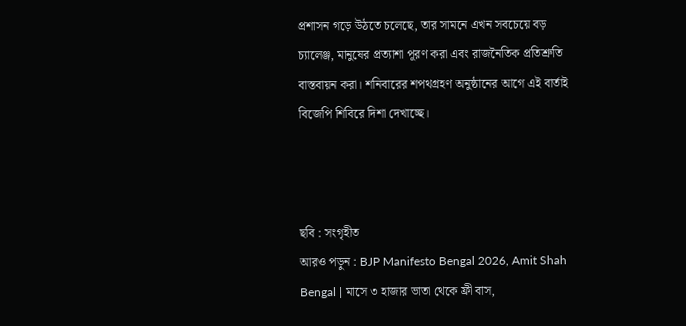প্রশাসন গড়ে উঠতে চলেছে, তার সামনে এখন সবচেয়ে বড় চ্যালেঞ্জ, মানুষের প্রত্যাশা পূরণ করা এবং রাজনৈতিক প্রতিশ্রুতি বাস্তবায়ন করা। শনিবারের শপথগ্রহণ অনুষ্ঠানের আগে এই বার্তাই বিজেপি শিবিরে দিশা দেখাচ্ছে।



ছবি : সংগৃহীত
আরও পড়ুন : BJP Manifesto Bengal 2026, Amit Shah Bengal | মাসে ৩ হাজার ভাতা থেকে ফ্রী বাস,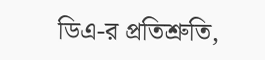ডিএ-র প্রতিশ্রুতি,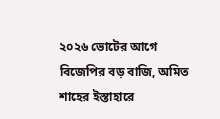২০২৬ ভোটের আগে বিজেপির বড় বাজি, অমিত শাহের ইস্তাহারে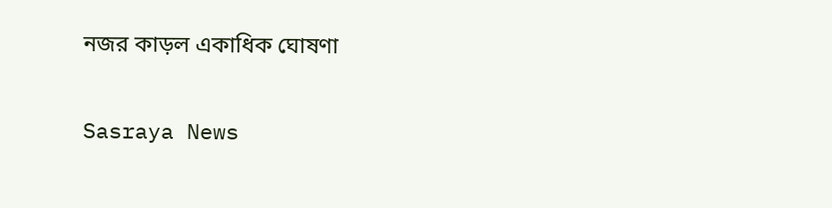নজর কাড়ল একাধিক ঘোষণা

Sasraya News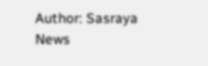Author: Sasraya News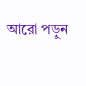আরো পড়ুন